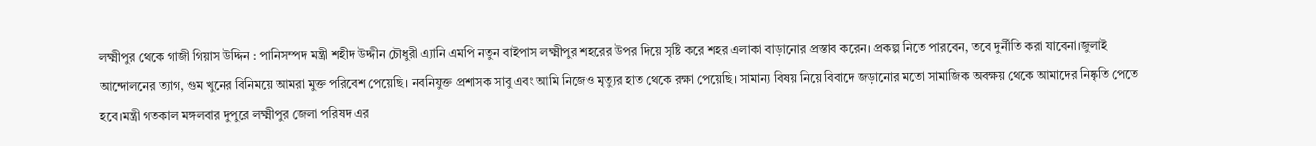লক্ষ্মীপুর থেকে গাজী গিয়াস উদ্দিন : পানিসম্পদ মন্ত্রী শহীদ উদ্দীন চৌধুরী এ্যানি এমপি নতুন বাইপাস লক্ষ্মীপুর শহরের উপর দিয়ে সৃষ্টি করে শহর এলাকা বাড়ানোর প্রস্তাব করেন। প্রকল্প নিতে পারবেন, তবে দুর্নীতি করা যাবেনা।জুলাই আন্দোলনের ত্যাগ, গুম খুনের বিনিময়ে আমরা মুক্ত পরিবেশ পেয়েছি। নবনিযুক্ত প্রশাসক সাবু এবং আমি নিজেও মৃত্যুর হাত থেকে রক্ষা পেয়েছি। সামান্য বিষয় নিয়ে বিবাদে জড়ানোর মতো সামাজিক অবক্ষয় থেকে আমাদের নিষ্কৃতি পেতে হবে।মন্ত্রী গতকাল মঙ্গলবার দুপুরে লক্ষ্মীপুর জেলা পরিষদ এর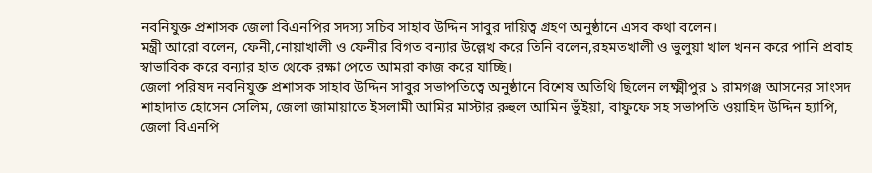নবনিযুক্ত প্রশাসক জেলা বিএনপির সদস্য সচিব সাহাব উদ্দিন সাবুর দায়িত্ব গ্রহণ অনুষ্ঠানে এসব কথা বলেন।
মন্ত্রী আরো বলেন, ফেনী,নোয়াখালী ও ফেনীর বিগত বন্যার উল্লেখ করে তিনি বলেন,রহমতখালী ও ভুলুয়া খাল খনন করে পানি প্রবাহ স্বাভাবিক করে বন্যার হাত থেকে রক্ষা পেতে আমরা কাজ করে যাচ্ছি।
জেলা পরিষদ নবনিযুক্ত প্রশাসক সাহাব উদ্দিন সাবুর সভাপতিত্বে অনুষ্ঠানে বিশেষ অতিথি ছিলেন লক্ষ্মীপুর ১ রামগঞ্জ আসনের সাংসদ শাহাদাত হোসেন সেলিম, জেলা জামায়াতে ইসলামী আমির মাস্টার রুহুল আমিন ভুঁইয়া, বাফুফে সহ সভাপতি ওয়াহিদ উদ্দিন হ্যাপি, জেলা বিএনপি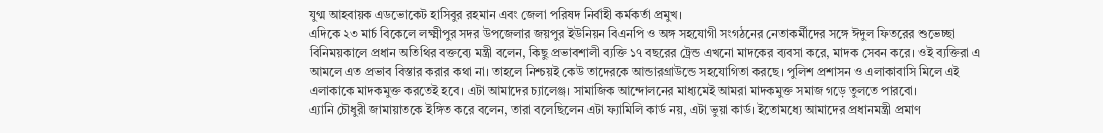যুগ্ম আহবায়ক এডভোকেট হাসিবুর রহমান এবং জেলা পরিষদ নির্বাহী কর্মকর্তা প্রমুখ।
এদিকে ২৩ মার্চ বিকেলে লক্ষ্মীপুর সদর উপজেলার জয়পুর ইউনিয়ন বিএনপি ও অঙ্গ সহযোগী সংগঠনের নেতাকর্মীদের সঙ্গে ঈদুল ফিতরের শুভেচ্ছা বিনিময়কালে প্রধান অতিথির বক্তব্যে মন্ত্রী বলেন, কিছু প্রভাবশালী ব্যক্তি ১৭ বছরের ট্রেন্ড এখনো মাদকের ব্যবসা করে, মাদক সেবন করে। ওই ব্যক্তিরা এ আমলে এত প্রভাব বিস্তার করার কথা না। তাহলে নিশ্চয়ই কেউ তাদেরকে আন্ডারগ্রাউন্ডে সহযোগিতা করছে। পুলিশ প্রশাসন ও এলাকাবাসি মিলে এই এলাকাকে মাদকমুক্ত করতেই হবে। এটা আমাদের চ্যালেঞ্জ। সামাজিক আন্দোলনের মাধ্যমেই আমরা মাদকমুক্ত সমাজ গড়ে তুলতে পারবো।
এ্যানি চৌধুরী জামায়াতকে ইঙ্গিত করে বলেন, তারা বলেছিলেন এটা ফ্যামিলি কার্ড নয়, এটা ভুয়া কার্ড। ইতোমধ্যে আমাদের প্রধানমন্ত্রী প্রমাণ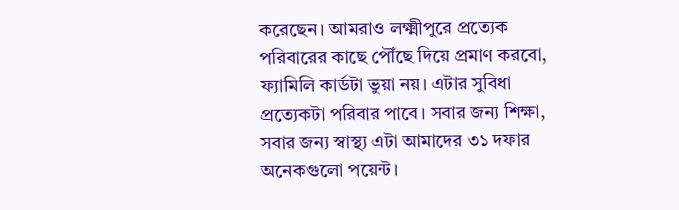করেছেন। আমরাও লক্ষ্মীপুরে প্রত্যেক পরিবারের কাছে পৌঁছে দিয়ে প্রমাণ করবো, ফ্যামিলি কার্ডটা ভুয়া নয়। এটার সুবিধা প্রত্যেকটা পরিবার পাবে। সবার জন্য শিক্ষা, সবার জন্য স্বাস্থ্য এটা আমাদের ৩১ দফার অনেকগুলো পয়েন্ট।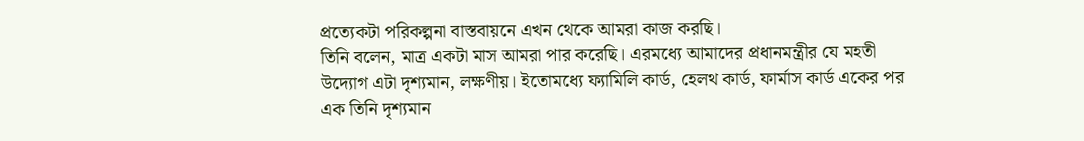প্রত্যেকটা পরিকল্পনা বাস্তবায়নে এখন থেকে আমরা কাজ করছি।
তিনি বলেন, মাত্র একটা মাস আমরা পার করেছি। এরমধ্যে আমাদের প্রধানমন্ত্রীর যে মহতী উদ্যোগ এটা দৃশ্যমান, লক্ষণীয়। ইতোমধ্যে ফ্যামিলি কার্ড, হেলথ কার্ড, ফার্মাস কার্ড একের পর এক তিনি দৃশ্যমান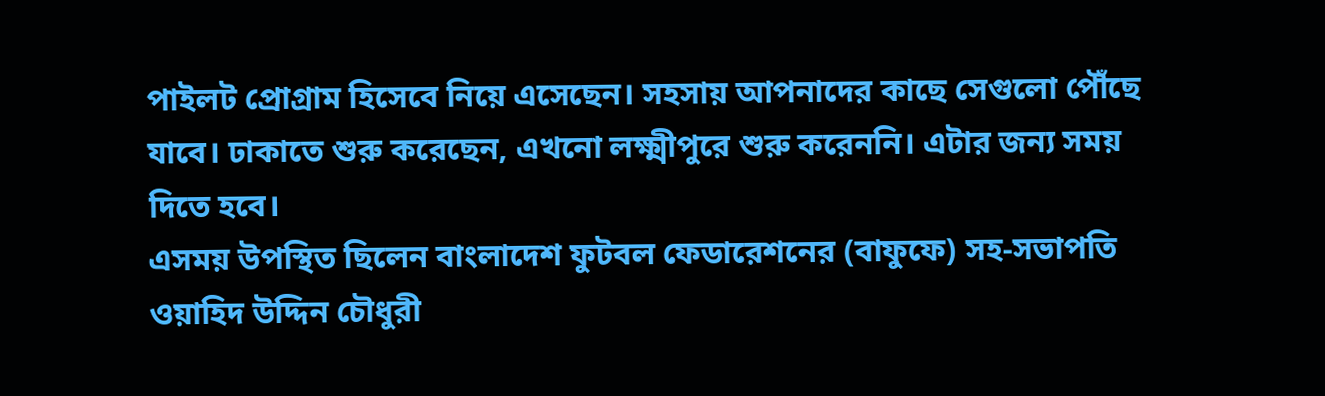পাইলট প্রোগ্রাম হিসেবে নিয়ে এসেছেন। সহসায় আপনাদের কাছে সেগুলো পৌঁছে যাবে। ঢাকাতে শুরু করেছেন, এখনো লক্ষ্মীপুরে শুরু করেননি। এটার জন্য সময় দিতে হবে।
এসময় উপস্থিত ছিলেন বাংলাদেশ ফুটবল ফেডারেশনের (বাফুফে) সহ-সভাপতি ওয়াহিদ উদ্দিন চৌধুরী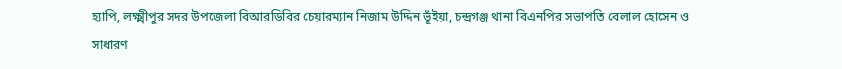হ্যাপি, লক্ষ্মীপুর সদর উপজেলা বিআরডিবির চেয়ারম্যান নিজাম উদ্দিন ভূঁইয়া, চন্দ্রগঞ্জ থানা বিএনপির সভাপতি বেলাল হোসেন ও সাধারণ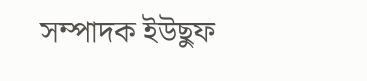সম্পাদক ইউছুফ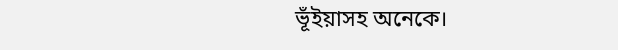ভূঁইয়াসহ অনেকে।